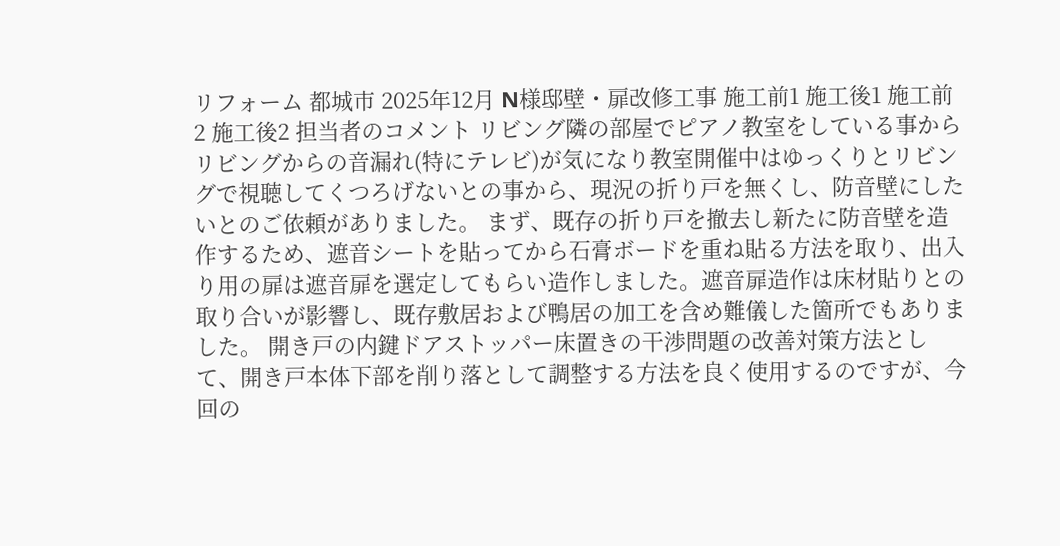リフォーム 都城市 2025年12月 N様邸壁・扉改修工事 施工前1 施工後1 施工前2 施工後2 担当者のコメント リビング隣の部屋でピアノ教室をしている事からリビングからの音漏れ(特にテレビ)が気になり教室開催中はゆっくりとリビングで視聴してくつろげないとの事から、現況の折り戸を無くし、防音壁にしたいとのご依頼がありました。 まず、既存の折り戸を撤去し新たに防音壁を造作するため、遮音シートを貼ってから石膏ボードを重ね貼る方法を取り、出入り用の扉は遮音扉を選定してもらい造作しました。遮音扉造作は床材貼りとの取り合いが影響し、既存敷居および鴨居の加工を含め難儀した箇所でもありました。 開き戸の内鍵ドアストッパー床置きの干渉問題の改善対策方法として、開き戸本体下部を削り落として調整する方法を良く使用するのですが、今回の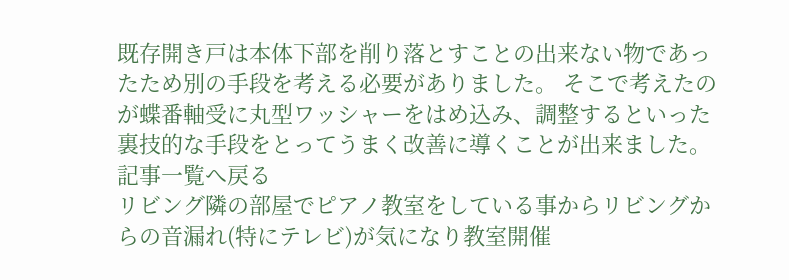既存開き戸は本体下部を削り落とすことの出来ない物であったため別の手段を考える必要がありました。 そこで考えたのが蝶番軸受に丸型ワッシャーをはめ込み、調整するといった裏技的な手段をとってうまく改善に導くことが出来ました。 記事一覧へ戻る
リビング隣の部屋でピアノ教室をしている事からリビングからの音漏れ(特にテレビ)が気になり教室開催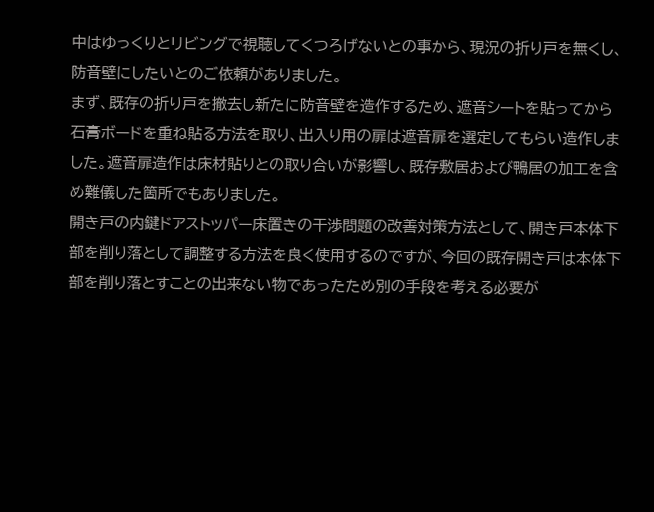中はゆっくりとリビングで視聴してくつろげないとの事から、現況の折り戸を無くし、防音壁にしたいとのご依頼がありました。
まず、既存の折り戸を撤去し新たに防音壁を造作するため、遮音シートを貼ってから石膏ボードを重ね貼る方法を取り、出入り用の扉は遮音扉を選定してもらい造作しました。遮音扉造作は床材貼りとの取り合いが影響し、既存敷居および鴨居の加工を含め難儀した箇所でもありました。
開き戸の内鍵ドアストッパー床置きの干渉問題の改善対策方法として、開き戸本体下部を削り落として調整する方法を良く使用するのですが、今回の既存開き戸は本体下部を削り落とすことの出来ない物であったため別の手段を考える必要が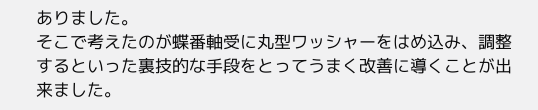ありました。
そこで考えたのが蝶番軸受に丸型ワッシャーをはめ込み、調整するといった裏技的な手段をとってうまく改善に導くことが出来ました。